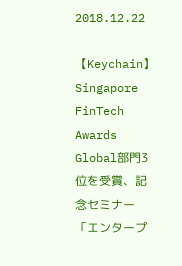2018.12.22

【Keychain】Singapore FinTech Awards Global部門3位を受賞、記念セミナー「エンタープ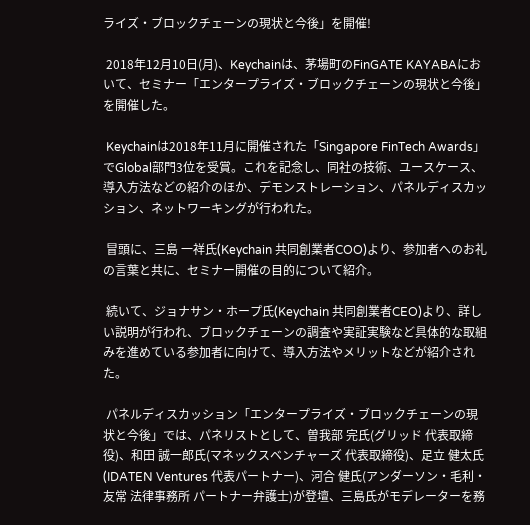ライズ・ブロックチェーンの現状と今後」を開催!

 2018年12月10日(月)、Keychainは、茅場町のFinGATE KAYABAにおいて、セミナー「エンタープライズ・ブロックチェーンの現状と今後」を開催した。

 Keychainは2018年11月に開催された「Singapore FinTech Awards」でGlobal部門3位を受賞。これを記念し、同社の技術、ユースケース、導入方法などの紹介のほか、デモンストレーション、パネルディスカッション、ネットワーキングが行われた。

 冒頭に、三島 一祥氏(Keychain 共同創業者COO)より、参加者へのお礼の言葉と共に、セミナー開催の目的について紹介。

 続いて、ジョナサン・ホープ氏(Keychain 共同創業者CEO)より、詳しい説明が行われ、ブロックチェーンの調査や実証実験など具体的な取組みを進めている参加者に向けて、導入方法やメリットなどが紹介された。

 パネルディスカッション「エンタープライズ・ブロックチェーンの現状と今後」では、パネリストとして、曽我部 完氏(グリッド 代表取締役)、和田 誠一郎氏(マネックスベンチャーズ 代表取締役)、足立 健太氏(IDATEN Ventures 代表パートナー)、河合 健氏(アンダーソン・毛利・友常 法律事務所 パートナー弁護士)が登壇、三島氏がモデレーターを務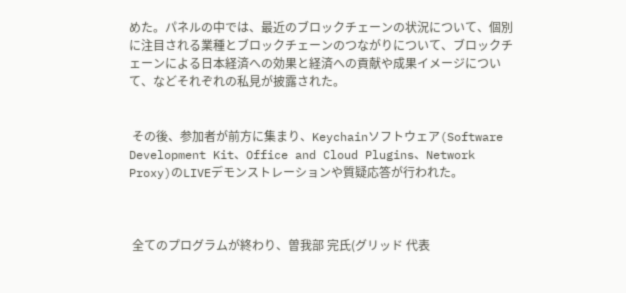めた。パネルの中では、最近のブロックチェーンの状況について、個別に注目される業種とブロックチェーンのつながりについて、ブロックチェーンによる日本経済への効果と経済への貢献や成果イメージについて、などそれぞれの私見が披露された。


 その後、参加者が前方に集まり、Keychainソフトウェア(Software Development Kit、Office and Cloud Plugins、Network Proxy)のLIVEデモンストレーションや質疑応答が行われた。



 全てのプログラムが終わり、曽我部 完氏(グリッド 代表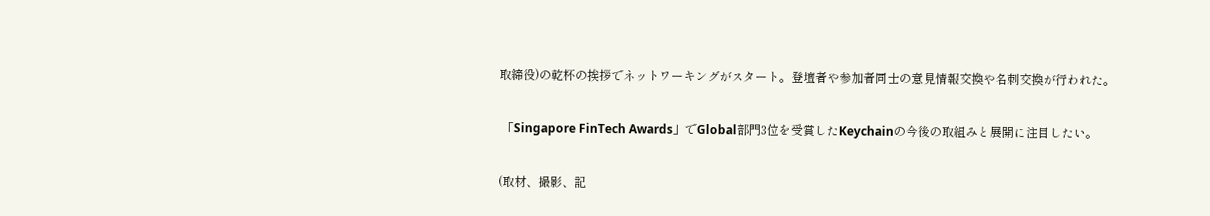取締役)の乾杯の挨拶でネットワーキングがスタート。登壇者や参加者同士の意見情報交換や名刺交換が行われた。

 「Singapore FinTech Awards」でGlobal部門3位を受賞したKeychainの今後の取組みと展開に注目したい。

(取材、撮影、記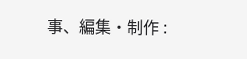事、編集・制作 :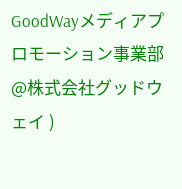GoodWayメディアプロモーション事業部 @株式会社グッドウェイ )